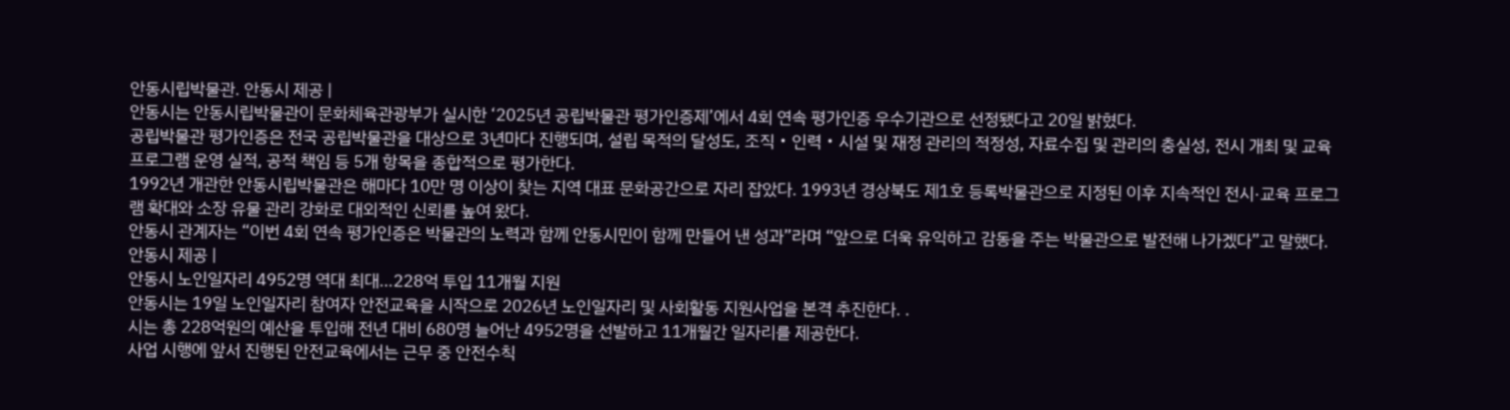안동시립박물관. 안동시 제공 |
안동시는 안동시립박물관이 문화체육관광부가 실시한 ‘2025년 공립박물관 평가인증제’에서 4회 연속 평가인증 우수기관으로 선정됐다고 20일 밝혔다.
공립박물관 평가인증은 전국 공립박물관을 대상으로 3년마다 진행되며, 설립 목적의 달성도, 조직‧인력‧시설 및 재정 관리의 적정성, 자료수집 및 관리의 충실성, 전시 개최 및 교육프로그램 운영 실적, 공적 책임 등 5개 항목을 종합적으로 평가한다.
1992년 개관한 안동시립박물관은 해마다 10만 명 이상이 찾는 지역 대표 문화공간으로 자리 잡았다. 1993년 경상북도 제1호 등록박물관으로 지정된 이후 지속적인 전시·교육 프로그램 확대와 소장 유물 관리 강화로 대외적인 신뢰를 높여 왔다.
안동시 관계자는 “이번 4회 연속 평가인증은 박물관의 노력과 함께 안동시민이 함께 만들어 낸 성과”라며 “앞으로 더욱 유익하고 감동을 주는 박물관으로 발전해 나가겠다”고 말했다.
안동시 제공 |
안동시 노인일자리 4952명 역대 최대…228억 투입 11개월 지원
안동시는 19일 노인일자리 참여자 안전교육을 시작으로 2026년 노인일자리 및 사회활동 지원사업을 본격 추진한다. .
시는 총 228억원의 예산을 투입해 전년 대비 680명 늘어난 4952명을 선발하고 11개월간 일자리를 제공한다.
사업 시행에 앞서 진행된 안전교육에서는 근무 중 안전수칙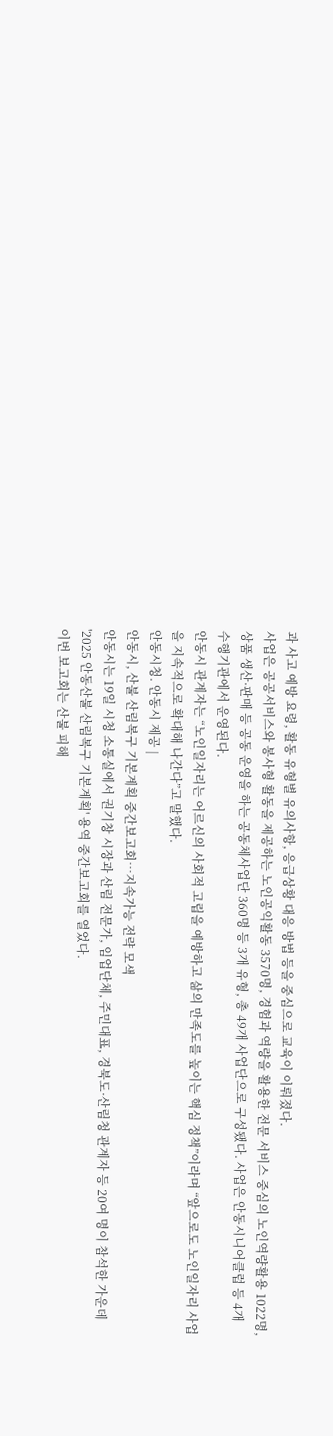과 사고 예방 요령, 활동 유형별 유의사항, 응급상황 대응 방법 등을 중심으로 교육이 이뤄졌다.
사업은 공공서비스와 봉사형 활동을 제공하는 노인공익활동 3570명, 경험과 역량을 활용한 전문 서비스 중심의 노인역량활용 1022명, 상품 생산·판매 등 공동 운영을 하는 공동체사업단 360명 등 3개 유형, 총 49개 사업단으로 구성됐다. 사업은 안동시니어클럽 등 4개 수행기관에서 운영된다.
안동시 관계자는 “노인일자리는 어르신의 사회적 고립을 예방하고 삶의 만족도를 높이는 핵심 정책”이라며 “앞으로도 노인일자리 사업을 지속적으로 확대해 나간다”고 말했다.
안동시청. 안동시 제공 |
안동시, 산불 산림복구 기본계획 중간보고회…지속가능 전략 모색
안동시는 19일 시청 소통실에서 권기창 시장과 산림 전문가, 임업단체, 주민대표, 경북도·산림청 관계자 등 20여 명이 참석한 가운데 '2025 안동산불 산림복구 기본계획' 용역 중간보고회를 열었다.
이번 보고회는 산불 피해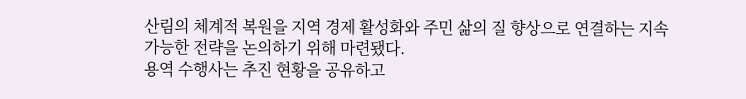산림의 체계적 복원을 지역 경제 활성화와 주민 삶의 질 향상으로 연결하는 지속 가능한 전략을 논의하기 위해 마련됐다.
용역 수행사는 추진 현황을 공유하고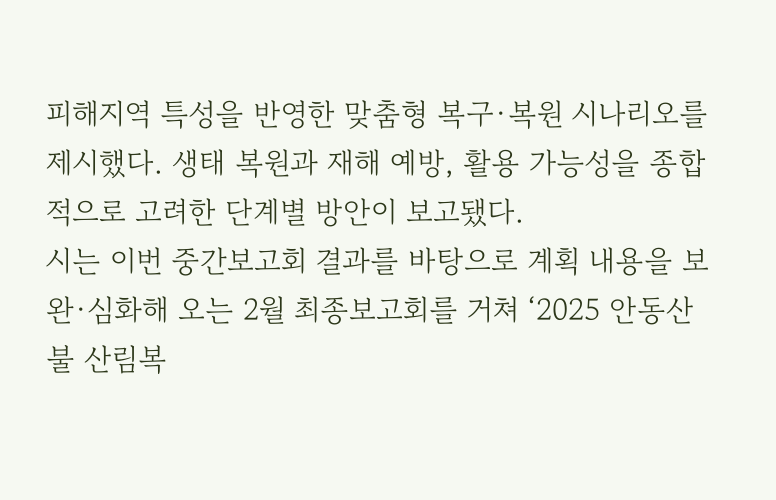피해지역 특성을 반영한 맞춤형 복구·복원 시나리오를 제시했다. 생태 복원과 재해 예방, 활용 가능성을 종합적으로 고려한 단계별 방안이 보고됐다.
시는 이번 중간보고회 결과를 바탕으로 계획 내용을 보완·심화해 오는 2월 최종보고회를 거쳐 ‘2025 안동산불 산림복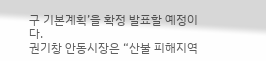구 기본계획’을 확정 발표할 예정이다.
권기창 안동시장은 “산불 피해지역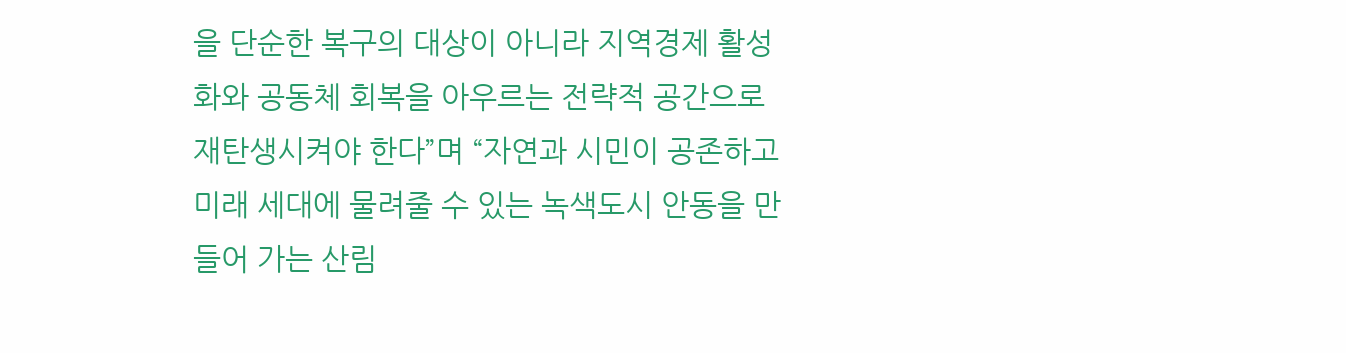을 단순한 복구의 대상이 아니라 지역경제 활성화와 공동체 회복을 아우르는 전략적 공간으로 재탄생시켜야 한다”며 “자연과 시민이 공존하고 미래 세대에 물려줄 수 있는 녹색도시 안동을 만들어 가는 산림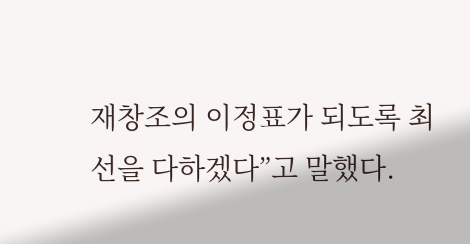재창조의 이정표가 되도록 최선을 다하겠다”고 말했다.